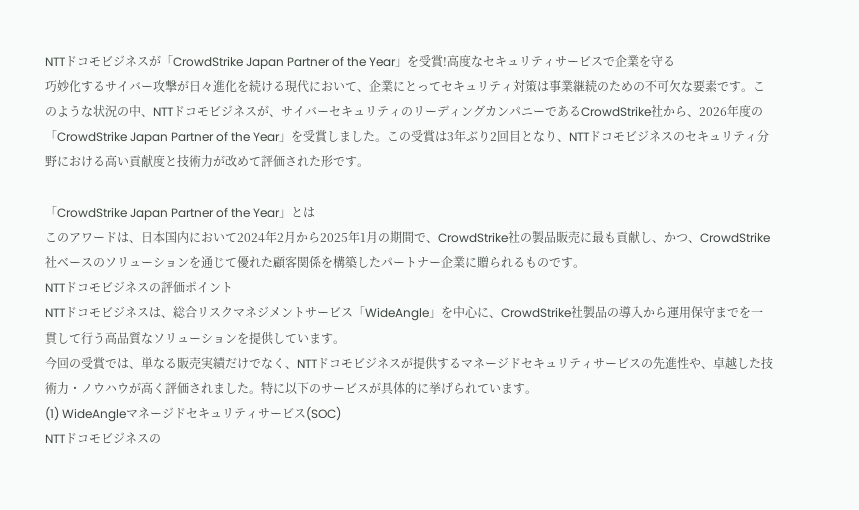NTTドコモビジネスが「CrowdStrike Japan Partner of the Year」を受賞!高度なセキュリティサービスで企業を守る
巧妙化するサイバー攻撃が日々進化を続ける現代において、企業にとってセキュリティ対策は事業継続のための不可欠な要素です。このような状況の中、NTTドコモビジネスが、サイバーセキュリティのリーディングカンパニーであるCrowdStrike社から、2026年度の「CrowdStrike Japan Partner of the Year」を受賞しました。この受賞は3年ぶり2回目となり、NTTドコモビジネスのセキュリティ分野における高い貢献度と技術力が改めて評価された形です。

「CrowdStrike Japan Partner of the Year」とは
このアワードは、日本国内において2024年2月から2025年1月の期間で、CrowdStrike社の製品販売に最も貢献し、かつ、CrowdStrike社ベースのソリューションを通じて優れた顧客関係を構築したパートナー企業に贈られるものです。
NTTドコモビジネスの評価ポイント
NTTドコモビジネスは、総合リスクマネジメントサービス「WideAngle」を中心に、CrowdStrike社製品の導入から運用保守までを一貫して行う高品質なソリューションを提供しています。
今回の受賞では、単なる販売実績だけでなく、NTTドコモビジネスが提供するマネージドセキュリティサービスの先進性や、卓越した技術力・ノウハウが高く評価されました。特に以下のサービスが具体的に挙げられています。
(1) WideAngleマネージドセキュリティサービス(SOC)
NTTドコモビジネスの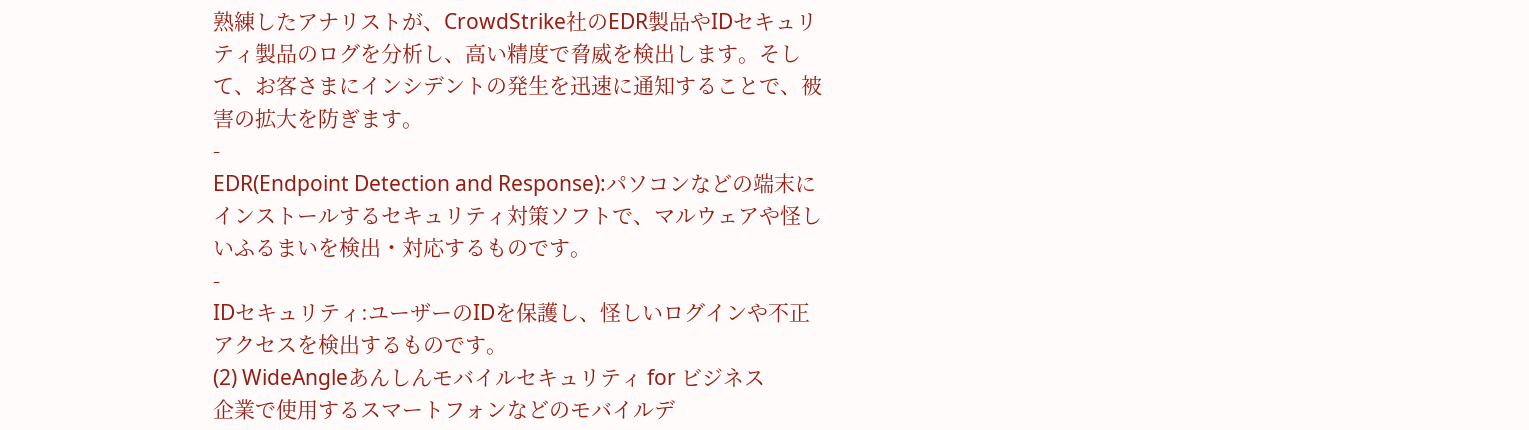熟練したアナリストが、CrowdStrike社のEDR製品やIDセキュリティ製品のログを分析し、高い精度で脅威を検出します。そして、お客さまにインシデントの発生を迅速に通知することで、被害の拡大を防ぎます。
-
EDR(Endpoint Detection and Response):パソコンなどの端末にインストールするセキュリティ対策ソフトで、マルウェアや怪しいふるまいを検出・対応するものです。
-
IDセキュリティ:ユーザーのIDを保護し、怪しいログインや不正アクセスを検出するものです。
(2) WideAngleあんしんモバイルセキュリティ for ビジネス
企業で使用するスマートフォンなどのモバイルデ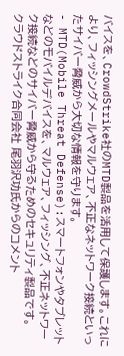バイスを、CrowdStrike社のMTD製品を活用して保護します。これにより、フィッシングメールやマルウェア、不正なネットワーク接続といったサイバー脅威から大切な情報を守ります。
- MTD(Mobile Threat Defense):スマートフォンやタブレットなどのモバイルデバイスを、マルウェア、フィッシング、不正ネットワーク接続などのサイバー脅威から守るためのセキュリティ製品です。
クラウドストライク合同会社 尾羽沢功氏からのコメント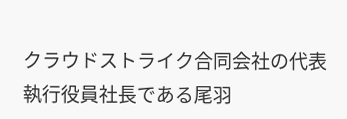クラウドストライク合同会社の代表執行役員社長である尾羽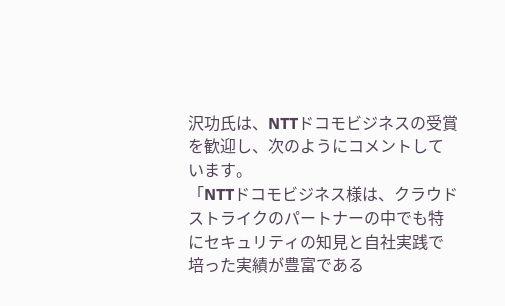沢功氏は、NTTドコモビジネスの受賞を歓迎し、次のようにコメントしています。
「NTTドコモビジネス様は、クラウドストライクのパートナーの中でも特にセキュリティの知見と自社実践で培った実績が豊富である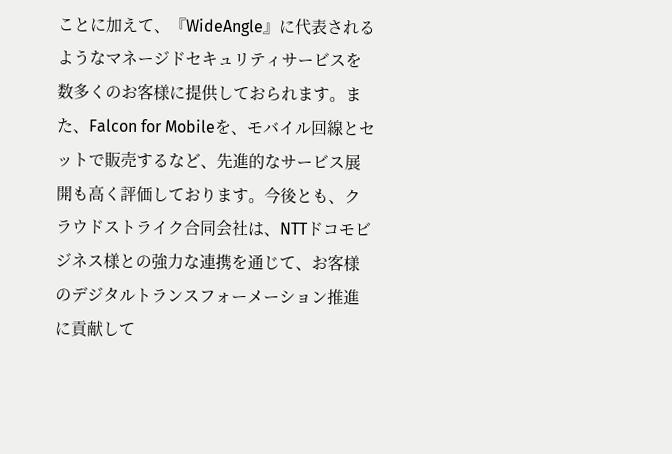ことに加えて、『WideAngle』に代表されるようなマネージドセキュリティサービスを数多くのお客様に提供しておられます。また、Falcon for Mobileを、モバイル回線とセットで販売するなど、先進的なサービス展開も高く評価しております。今後とも、クラウドストライク合同会社は、NTTドコモビジネス様との強力な連携を通じて、お客様のデジタルトランスフォーメーション推進に貢献して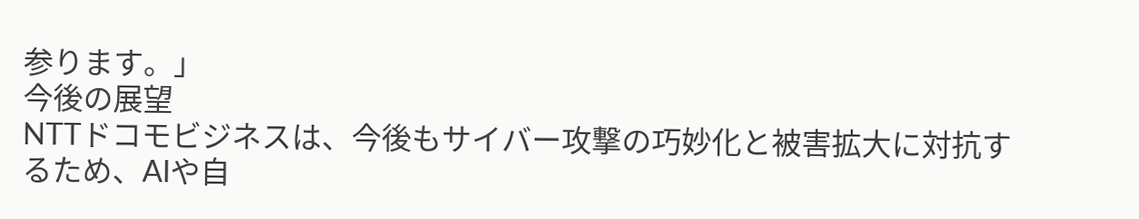参ります。」
今後の展望
NTTドコモビジネスは、今後もサイバー攻撃の巧妙化と被害拡大に対抗するため、AIや自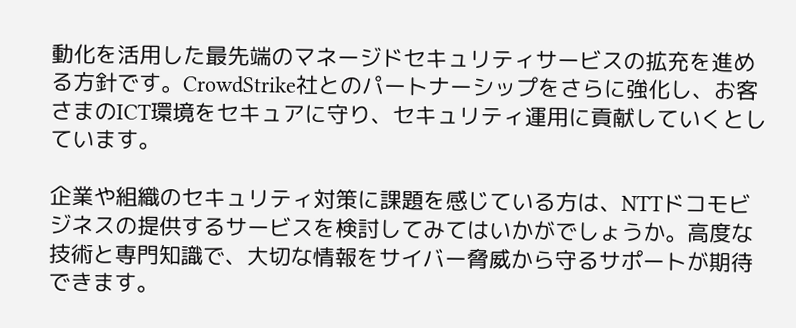動化を活用した最先端のマネージドセキュリティサービスの拡充を進める方針です。CrowdStrike社とのパートナーシップをさらに強化し、お客さまのICT環境をセキュアに守り、セキュリティ運用に貢献していくとしています。

企業や組織のセキュリティ対策に課題を感じている方は、NTTドコモビジネスの提供するサービスを検討してみてはいかがでしょうか。高度な技術と専門知識で、大切な情報をサイバー脅威から守るサポートが期待できます。